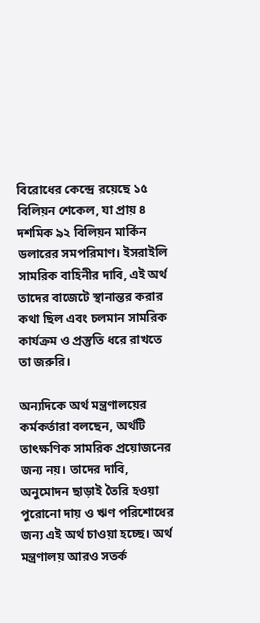বিরোধের কেন্দ্রে রয়েছে ১৫ বিলিয়ন শেকেল, যা প্রায় ৪ দশমিক ৯২ বিলিয়ন মার্কিন ডলারের সমপরিমাণ। ইসরাইলি সামরিক বাহিনীর দাবি, এই অর্থ তাদের বাজেটে স্থানান্তর করার কথা ছিল এবং চলমান সামরিক কার্যক্রম ও প্রস্তুতি ধরে রাখতে তা জরুরি।

অন্যদিকে অর্থ মন্ত্রণালয়ের কর্মকর্তারা বলছেন, অর্থটি তাৎক্ষণিক সামরিক প্রয়োজনের জন্য নয়। তাদের দাবি, অনুমোদন ছাড়াই তৈরি হওয়া পুরোনো দায় ও ঋণ পরিশোধের জন্য এই অর্থ চাওয়া হচ্ছে। অর্থ মন্ত্রণালয় আরও সতর্ক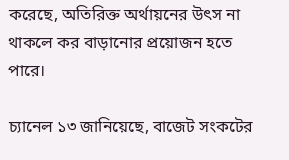করেছে, অতিরিক্ত অর্থায়নের উৎস না থাকলে কর বাড়ানোর প্রয়োজন হতে পারে।

চ্যানেল ১৩ জানিয়েছে, বাজেট সংকটের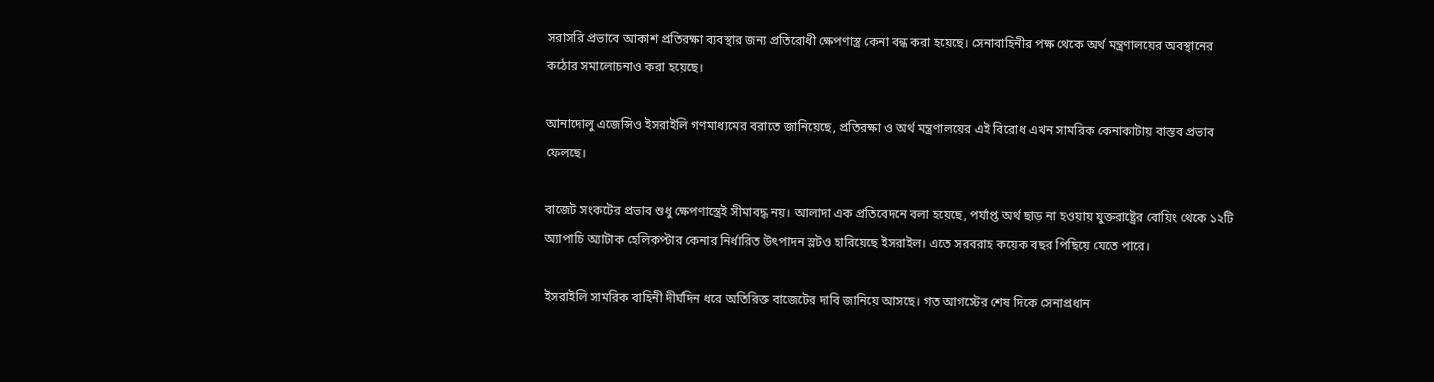সরাসরি প্রভাবে আকাশ প্রতিরক্ষা ব্যবস্থার জন্য প্রতিরোধী ক্ষেপণাস্ত্র কেনা বন্ধ করা হয়েছে। সেনাবাহিনীর পক্ষ থেকে অর্থ মন্ত্রণালয়ের অবস্থানের কঠোর সমালোচনাও করা হয়েছে।

আনাদোলু এজেন্সিও ইসরাইলি গণমাধ্যমের বরাতে জানিয়েছে, প্রতিরক্ষা ও অর্থ মন্ত্রণালয়ের এই বিরোধ এখন সামরিক কেনাকাটায় বাস্তব প্রভাব ফেলছে।

বাজেট সংকটের প্রভাব শুধু ক্ষেপণাস্ত্রেই সীমাবদ্ধ নয়। আলাদা এক প্রতিবেদনে বলা হয়েছে, পর্যাপ্ত অর্থ ছাড় না হওয়ায় যুক্তরাষ্ট্রের বোয়িং থেকে ১২টি অ্যাপাচি অ্যাটাক হেলিকপ্টার কেনার নির্ধারিত উৎপাদন স্লটও হারিয়েছে ইসরাইল। এতে সরবরাহ কয়েক বছর পিছিয়ে যেতে পারে।

ইসরাইলি সামরিক বাহিনী দীর্ঘদিন ধরে অতিরিক্ত বাজেটের দাবি জানিয়ে আসছে। গত আগস্টের শেষ দিকে সেনাপ্রধান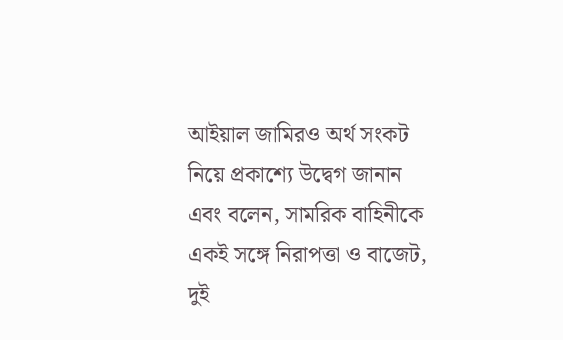আইয়াল জামিরও অর্থ সংকট নিয়ে প্রকাশ্যে উদ্বেগ জানান এবং বলেন, সামরিক বাহিনীকে একই সঙ্গে নিরাপত্তা ও বাজেট, দুই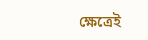ক্ষেত্রেই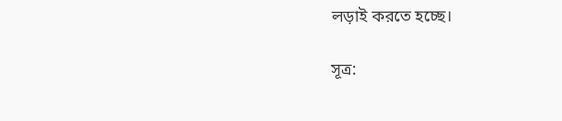লড়াই করতে হচ্ছে।

সূত্র: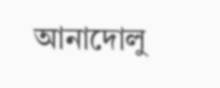আনাদোলু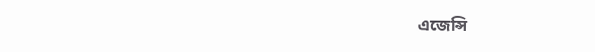এজেন্সি